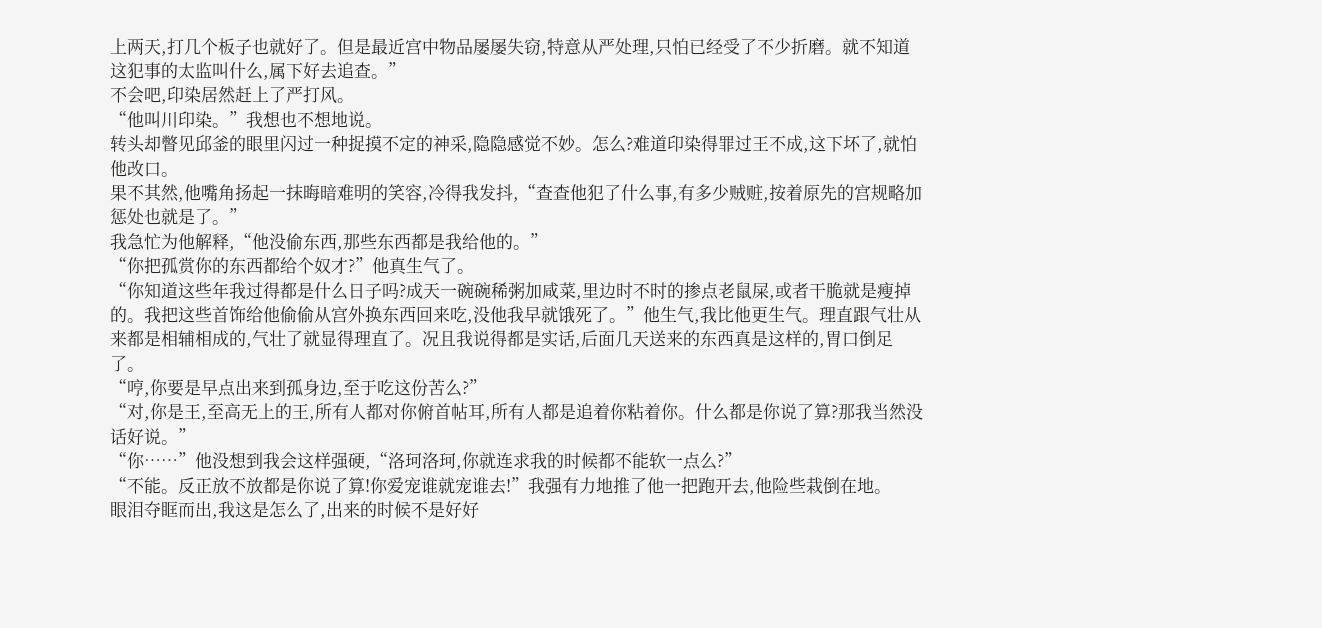上两天,打几个板子也就好了。但是最近宫中物品屡屡失窃,特意从严处理,只怕已经受了不少折磨。就不知道这犯事的太监叫什么,属下好去追查。”
不会吧,印染居然赶上了严打风。
“他叫川印染。”我想也不想地说。
转头却瞥见邱釜的眼里闪过一种捉摸不定的神采,隐隐感觉不妙。怎么?难道印染得罪过王不成,这下坏了,就怕他改口。
果不其然,他嘴角扬起一抹晦暗难明的笑容,冷得我发抖,“查查他犯了什么事,有多少贼赃,按着原先的宫规略加惩处也就是了。”
我急忙为他解释,“他没偷东西,那些东西都是我给他的。”
“你把孤赏你的东西都给个奴才?”他真生气了。
“你知道这些年我过得都是什么日子吗?成天一碗碗稀粥加咸菜,里边时不时的掺点老鼠屎,或者干脆就是瘦掉的。我把这些首饰给他偷偷从宫外换东西回来吃,没他我早就饿死了。”他生气,我比他更生气。理直跟气壮从来都是相辅相成的,气壮了就显得理直了。况且我说得都是实话,后面几天送来的东西真是这样的,胃口倒足了。
“哼,你要是早点出来到孤身边,至于吃这份苦么?”
“对,你是王,至高无上的王,所有人都对你俯首帖耳,所有人都是追着你粘着你。什么都是你说了算?那我当然没话好说。”
“你……”他没想到我会这样强硬,“洛珂洛珂,你就连求我的时候都不能软一点么?”
“不能。反正放不放都是你说了算!你爱宠谁就宠谁去!”我强有力地推了他一把跑开去,他险些栽倒在地。
眼泪夺眶而出,我这是怎么了,出来的时候不是好好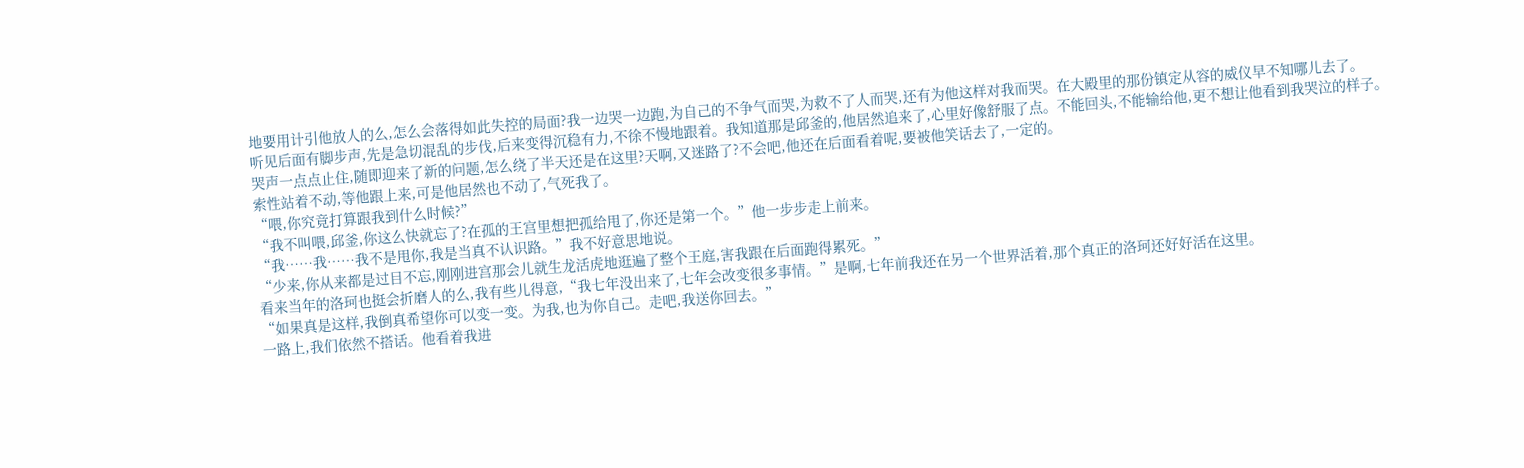地要用计引他放人的么,怎么会落得如此失控的局面?我一边哭一边跑,为自己的不争气而哭,为救不了人而哭,还有为他这样对我而哭。在大殿里的那份镇定从容的威仪早不知哪儿去了。
听见后面有脚步声,先是急切混乱的步伐,后来变得沉稳有力,不徐不慢地跟着。我知道那是邱釜的,他居然追来了,心里好像舒服了点。不能回头,不能输给他,更不想让他看到我哭泣的样子。
哭声一点点止住,随即迎来了新的问题,怎么绕了半天还是在这里?天啊,又迷路了?不会吧,他还在后面看着呢,要被他笑话去了,一定的。
索性站着不动,等他跟上来,可是他居然也不动了,气死我了。
“喂,你究竟打算跟我到什么时候?”
“我不叫喂,邱釜,你这么快就忘了?在孤的王宫里想把孤给甩了,你还是第一个。”他一步步走上前来。
“我……我……我不是甩你,我是当真不认识路。”我不好意思地说。
“少来,你从来都是过目不忘,刚刚进宫那会儿就生龙活虎地逛遍了整个王庭,害我跟在后面跑得累死。”
看来当年的洛珂也挺会折磨人的么,我有些儿得意,“我七年没出来了,七年会改变很多事情。”是啊,七年前我还在另一个世界活着,那个真正的洛珂还好好活在这里。
“如果真是这样,我倒真希望你可以变一变。为我,也为你自己。走吧,我送你回去。”
一路上,我们依然不搭话。他看着我进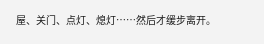屋、关门、点灯、熄灯……然后才缓步离开。